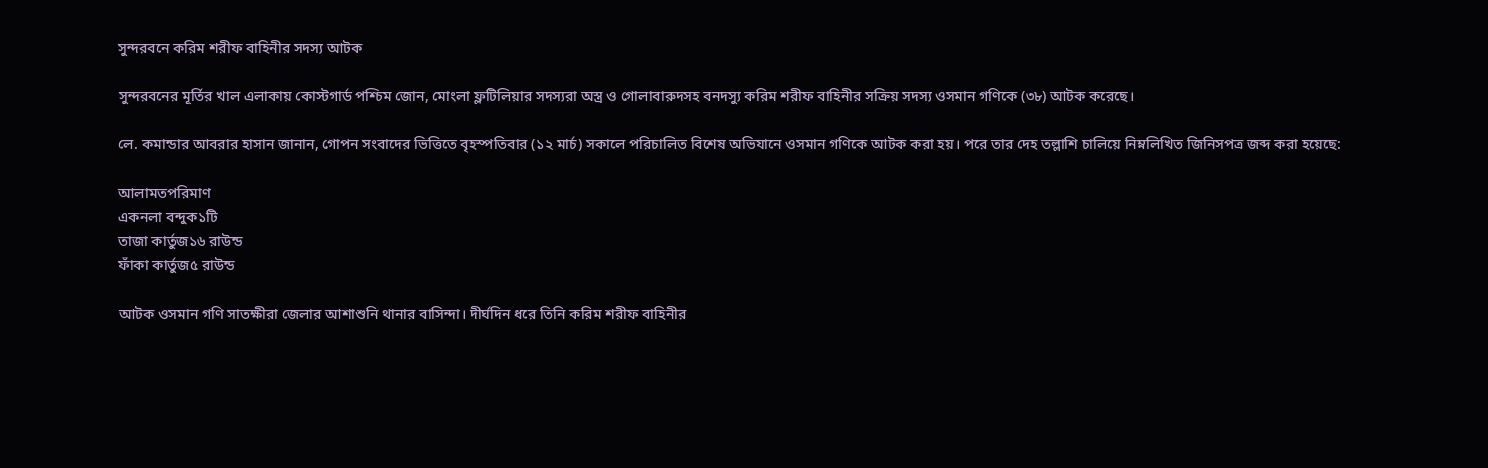সুন্দরবনে করিম শরীফ বাহিনীর সদস্য আটক

সুন্দরবনের মূর্তির খাল এলাকায় কোস্টগার্ড পশ্চিম জোন, মোংলা ফ্লটিলিয়ার সদস্যরা অস্ত্র ও গোলাবারুদসহ বনদস্যু করিম শরীফ বাহিনীর সক্রিয় সদস্য ওসমান গণিকে (৩৮) আটক করেছে।

লে. কমান্ডার আবরার হাসান জানান, গোপন সংবাদের ভিত্তিতে বৃহস্পতিবার (১২ মার্চ) সকালে পরিচালিত বিশেষ অভিযানে ওসমান গণিকে আটক করা হয়। পরে তার দেহ তল্লাশি চালিয়ে নিম্নলিখিত জিনিসপত্র জব্দ করা হয়েছে:

আলামতপরিমাণ
একনলা বন্দুক১টি
তাজা কার্তুজ১৬ রাউন্ড
ফাঁকা কার্তুজ৫ রাউন্ড

আটক ওসমান গণি সাতক্ষীরা জেলার আশাশুনি থানার বাসিন্দা। দীর্ঘদিন ধরে তিনি করিম শরীফ বাহিনীর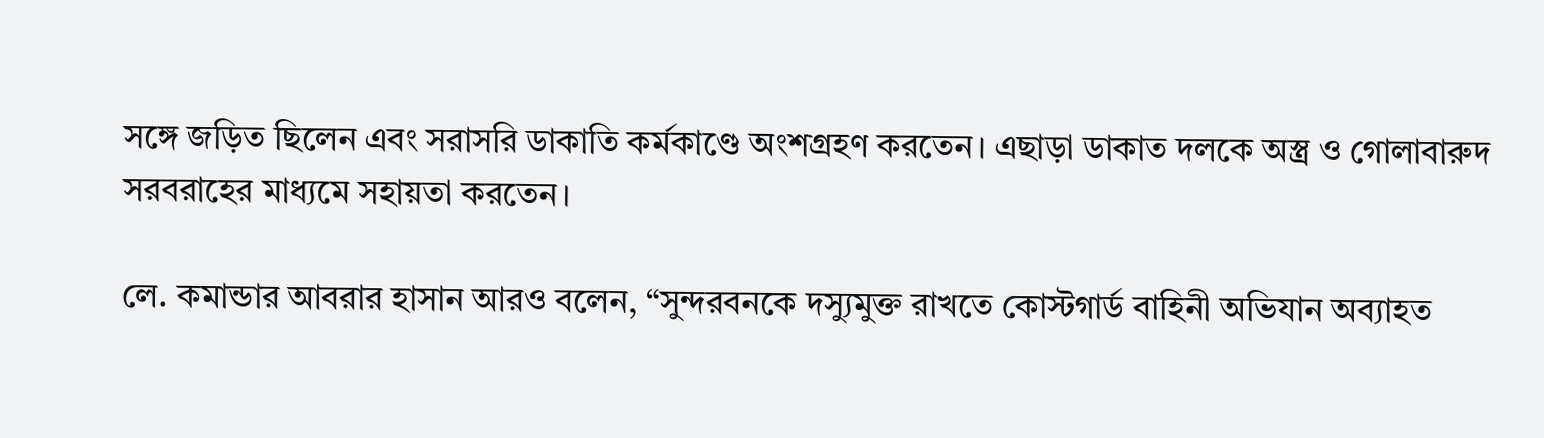সঙ্গে জড়িত ছিলেন এবং সরাসরি ডাকাতি কর্মকাণ্ডে অংশগ্রহণ করতেন। এছাড়া ডাকাত দলকে অস্ত্র ও গোলাবারুদ সরবরাহের মাধ্যমে সহায়তা করতেন।

লে. কমান্ডার আবরার হাসান আরও বলেন, “সুন্দরবনকে দস্যুমুক্ত রাখতে কোস্টগার্ড বাহিনী অভিযান অব্যাহত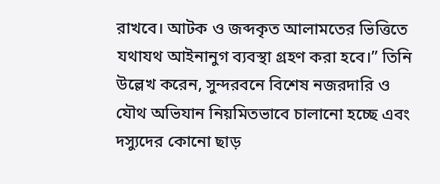রাখবে। আটক ও জব্দকৃত আলামতের ভিত্তিতে যথাযথ আইনানুগ ব্যবস্থা গ্রহণ করা হবে।” তিনি উল্লেখ করেন, সুন্দরবনে বিশেষ নজরদারি ও যৌথ অভিযান নিয়মিতভাবে চালানো হচ্ছে এবং দস্যুদের কোনো ছাড়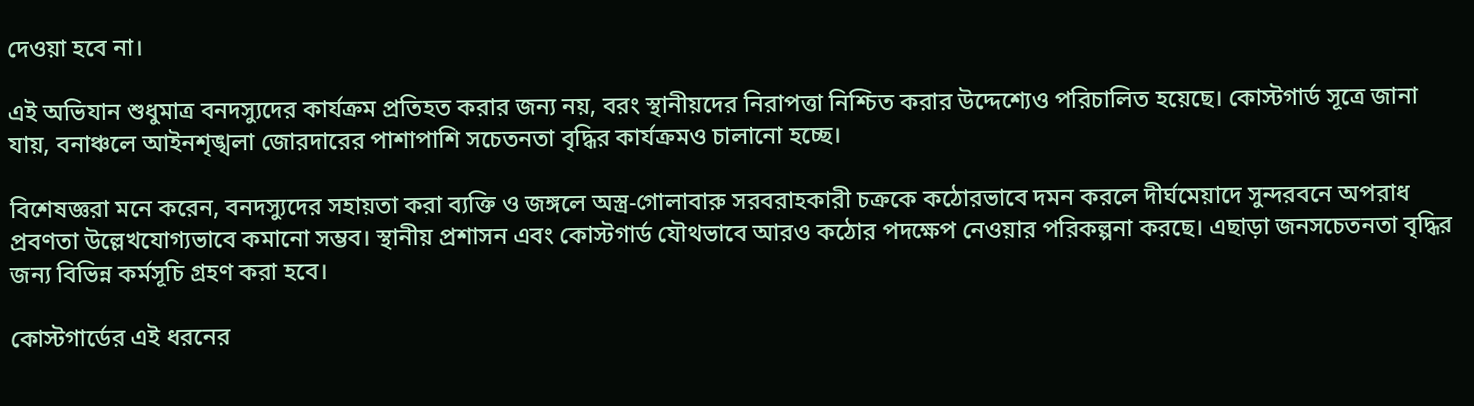দেওয়া হবে না।

এই অভিযান শুধুমাত্র বনদস্যুদের কার্যক্রম প্রতিহত করার জন্য নয়, বরং স্থানীয়দের নিরাপত্তা নিশ্চিত করার উদ্দেশ্যেও পরিচালিত হয়েছে। কোস্টগার্ড সূত্রে জানা যায়, বনাঞ্চলে আইনশৃঙ্খলা জোরদারের পাশাপাশি সচেতনতা বৃদ্ধির কার্যক্রমও চালানো হচ্ছে।

বিশেষজ্ঞরা মনে করেন, বনদস্যুদের সহায়তা করা ব্যক্তি ও জঙ্গলে অস্ত্র-গোলাবারু সরবরাহকারী চক্রকে কঠোরভাবে দমন করলে দীর্ঘমেয়াদে সুন্দরবনে অপরাধ প্রবণতা উল্লেখযোগ্যভাবে কমানো সম্ভব। স্থানীয় প্রশাসন এবং কোস্টগার্ড যৌথভাবে আরও কঠোর পদক্ষেপ নেওয়ার পরিকল্পনা করছে। এছাড়া জনসচেতনতা বৃদ্ধির জন্য বিভিন্ন কর্মসূচি গ্রহণ করা হবে।

কোস্টগার্ডের এই ধরনের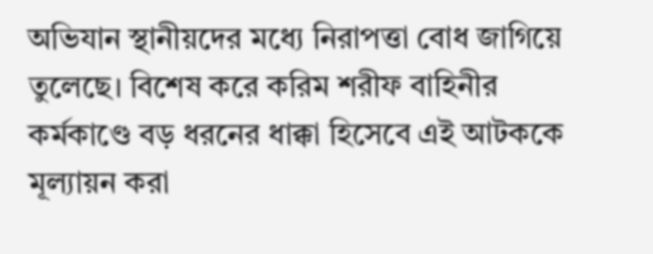অভিযান স্থানীয়দের মধ্যে নিরাপত্তা বোধ জাগিয়ে তুলেছে। বিশেষ করে করিম শরীফ বাহিনীর কর্মকাণ্ডে বড় ধরনের ধাক্কা হিসেবে এই আটককে মূল্যায়ন করা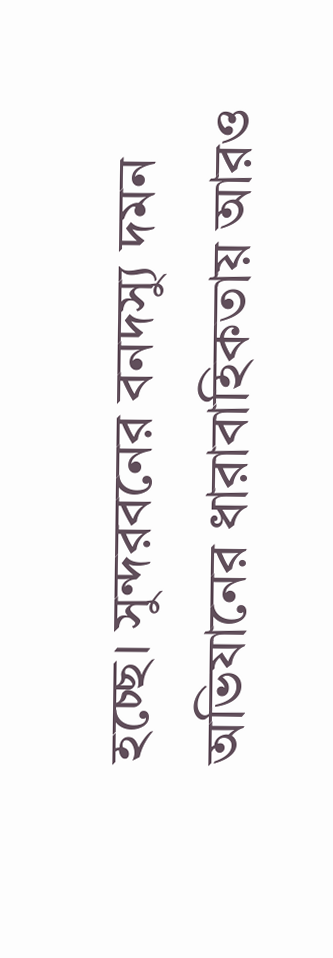হচ্ছে। সুন্দরবনের বনদস্যু দমন অভিযানের ধারাবাহিকতায় আরও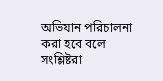অভিযান পরিচালনা করা হবে বলে সংশ্লিষ্টরা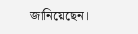জানিয়েছেন।